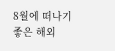8월에 떠나기 좋은 해외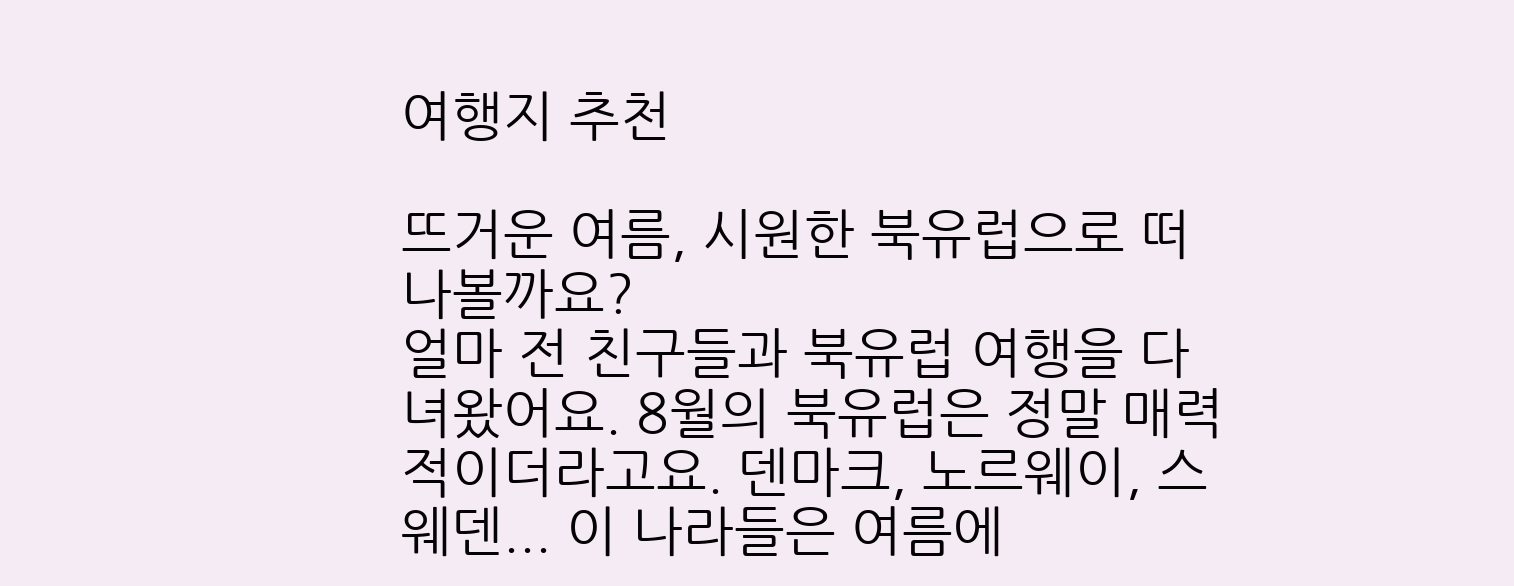여행지 추천

뜨거운 여름, 시원한 북유럽으로 떠나볼까요?
얼마 전 친구들과 북유럽 여행을 다녀왔어요. 8월의 북유럽은 정말 매력적이더라고요. 덴마크, 노르웨이, 스웨덴... 이 나라들은 여름에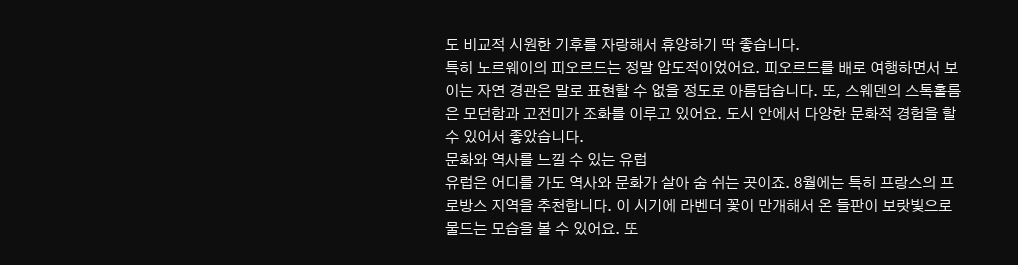도 비교적 시원한 기후를 자랑해서 휴양하기 딱 좋습니다.
특히 노르웨이의 피오르드는 정말 압도적이었어요. 피오르드를 배로 여행하면서 보이는 자연 경관은 말로 표현할 수 없을 정도로 아름답습니다. 또, 스웨덴의 스톡홀름은 모던함과 고전미가 조화를 이루고 있어요. 도시 안에서 다양한 문화적 경험을 할 수 있어서 좋았습니다.
문화와 역사를 느낄 수 있는 유럽
유럽은 어디를 가도 역사와 문화가 살아 숨 쉬는 곳이죠. 8월에는 특히 프랑스의 프로방스 지역을 추천합니다. 이 시기에 라벤더 꽃이 만개해서 온 들판이 보랏빛으로 물드는 모습을 볼 수 있어요. 또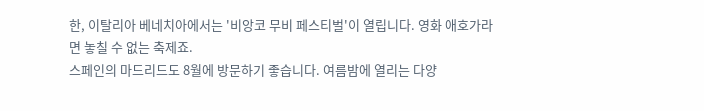한, 이탈리아 베네치아에서는 '비앙코 무비 페스티벌'이 열립니다. 영화 애호가라면 놓칠 수 없는 축제죠.
스페인의 마드리드도 8월에 방문하기 좋습니다. 여름밤에 열리는 다양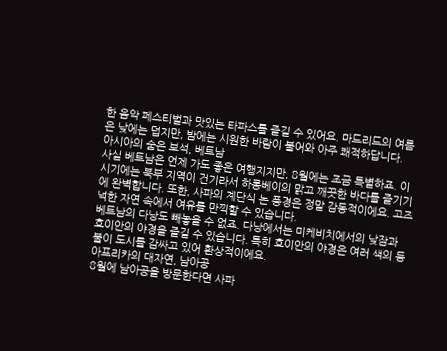한 음악 페스티벌과 맛있는 타파스를 즐길 수 있어요. 마드리드의 여름은 낮에는 덥지만, 밤에는 시원한 바람이 불어와 아주 쾌적하답니다.
아시아의 숨은 보석, 베트남
사실 베트남은 언제 가도 좋은 여행지지만, 8월에는 조금 특별하죠. 이 시기에는 북부 지역이 건기라서 하롱베이의 맑고 깨끗한 바다를 즐기기에 완벽합니다. 또한, 사파의 계단식 논 풍경은 정말 감동적이에요. 고즈넉한 자연 속에서 여유를 만끽할 수 있습니다.
베트남의 다낭도 빼놓을 수 없죠. 다낭에서는 미케비치에서의 낮잠과 호이안의 야경을 즐길 수 있습니다. 특히 호이안의 야경은 여러 색의 등불이 도시를 감싸고 있어 환상적이에요.
아프리카의 대자연, 남아공
8월에 남아공을 방문한다면 사파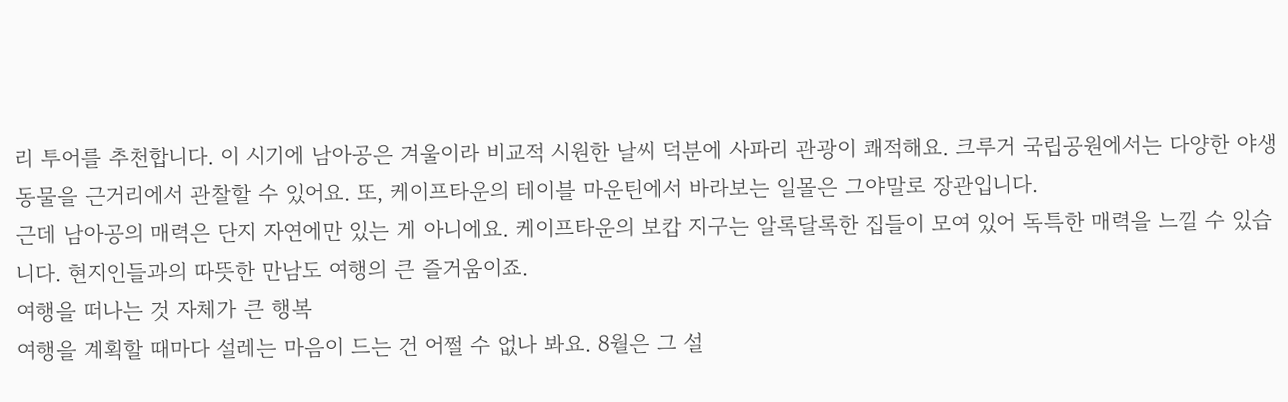리 투어를 추천합니다. 이 시기에 남아공은 겨울이라 비교적 시원한 날씨 덕분에 사파리 관광이 쾌적해요. 크루거 국립공원에서는 다양한 야생동물을 근거리에서 관찰할 수 있어요. 또, 케이프타운의 테이블 마운틴에서 바라보는 일몰은 그야말로 장관입니다.
근데 남아공의 매력은 단지 자연에만 있는 게 아니에요. 케이프타운의 보캅 지구는 알록달록한 집들이 모여 있어 독특한 매력을 느낄 수 있습니다. 현지인들과의 따뜻한 만남도 여행의 큰 즐거움이죠.
여행을 떠나는 것 자체가 큰 행복
여행을 계획할 때마다 설레는 마음이 드는 건 어쩔 수 없나 봐요. 8월은 그 설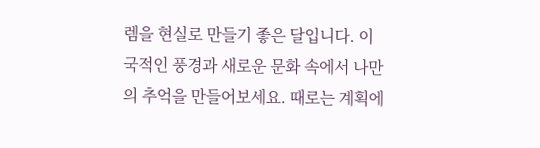렘을 현실로 만들기 좋은 달입니다. 이국적인 풍경과 새로운 문화 속에서 나만의 추억을 만들어보세요. 때로는 계획에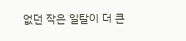없던 작은 일탈이 더 큰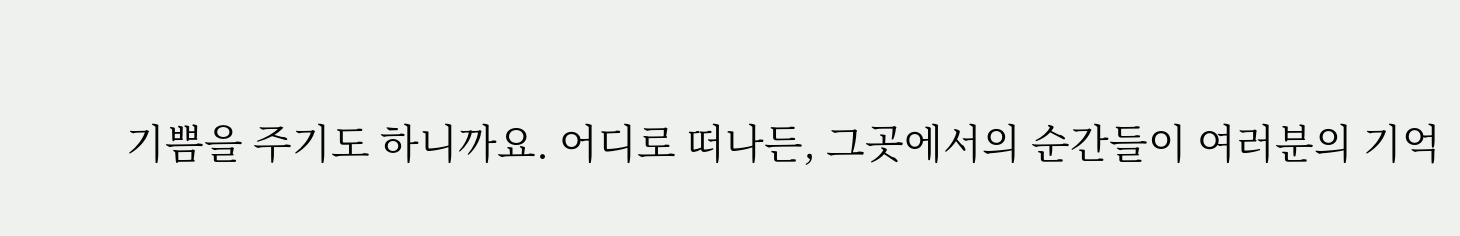기쁨을 주기도 하니까요. 어디로 떠나든, 그곳에서의 순간들이 여러분의 기억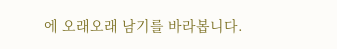에 오래오래 남기를 바라봅니다.